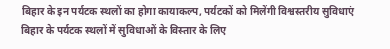बिहार के इन पर्यटक स्थलों का होगा कायाकल्प, पर्यटकों को मिलेंगी विश्वस्तरीय सुविधाएं
बिहार के पर्यटक स्थलों में सुविधाओं के विस्तार के लिए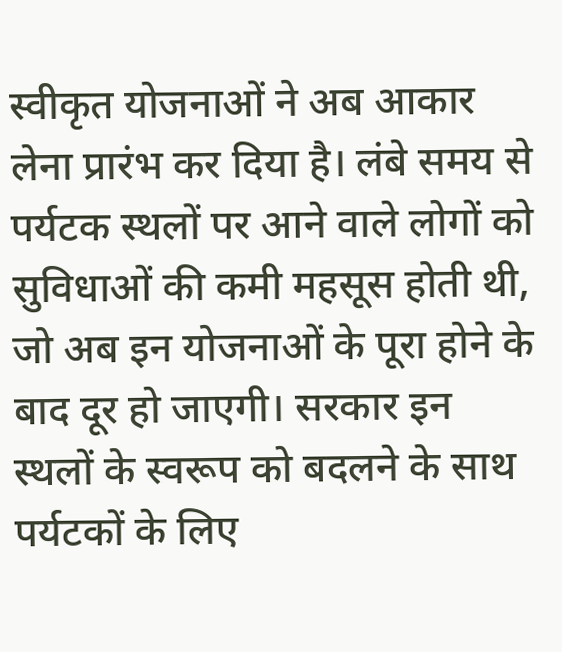स्वीकृत योजनाओं ने अब आकार लेना प्रारंभ कर दिया है। लंबे समय से पर्यटक स्थलों पर आने वाले लोगों को सुविधाओं की कमी महसूस होती थी, जो अब इन योजनाओं के पूरा होने के बाद दूर हो जाएगी। सरकार इन स्थलों के स्वरूप को बदलने के साथ पर्यटकों के लिए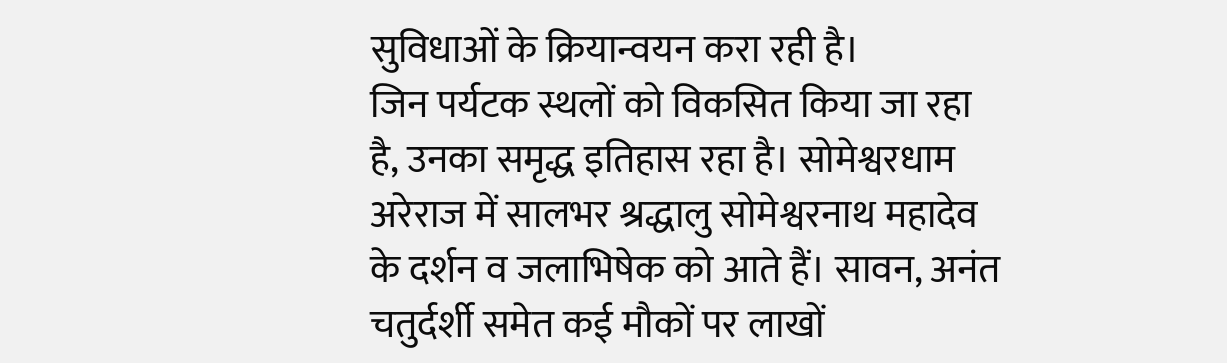सुविधाओं के क्रियान्वयन करा रही है।
जिन पर्यटक स्थलों को विकसित किया जा रहा है, उनका समृद्ध इतिहास रहा है। सोमेश्वरधाम अरेराज में सालभर श्रद्धालु सोमेश्वरनाथ महादेव के दर्शन व जलाभिषेक को आते हैं। सावन, अनंत चतुर्दर्शी समेत कई मौकों पर लाखों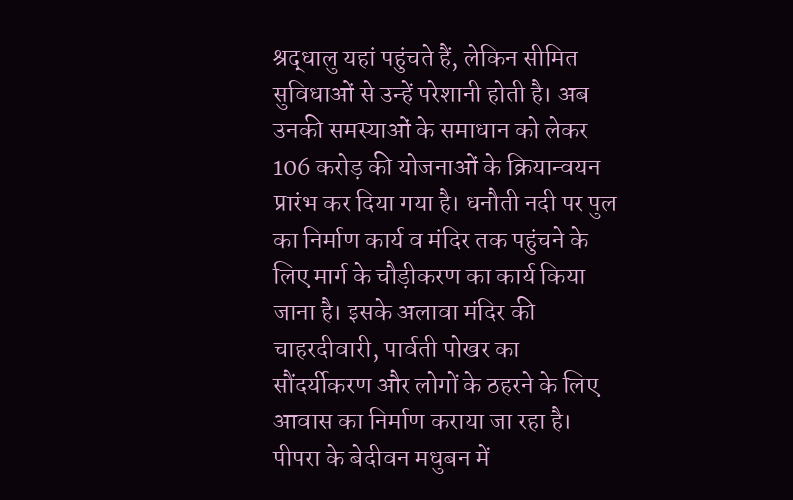श्रद्धालु यहां पहुंचते हैं, लेकिन सीमित सुविधाओं से उन्हें परेशानी होती है। अब उनकी समस्याओं के समाधान को लेकर 106 करोड़ की योजनाओं के क्रियान्वयन प्रारंभ कर दिया गया है। धनौती नदी पर पुल का निर्माण कार्य व मंदिर तक पहुंचने के लिए मार्ग के चौड़ीकरण का कार्य किया जाना है। इसके अलावा मंदिर की चाहरदीवारी, पार्वती पोखर का सौंदर्यीकरण और लोगों के ठहरने के लिए आवास का निर्माण कराया जा रहा है।
पीपरा के बेदीवन मधुबन में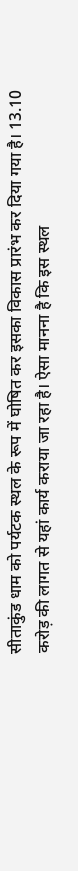सीताकुंड धाम को पर्यटक स्थल के रूप में घोषित कर इसका विकास प्रारंभ कर दिया गया है। 13.10 करोड़ की लागत से यहां कार्य कराया जा रहा है। ऐसा मानना है कि इस स्थल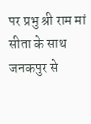पर प्रभु श्री राम मां सीता के साथ जनकपुर से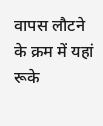वापस लौटने के क्रम में यहां रूके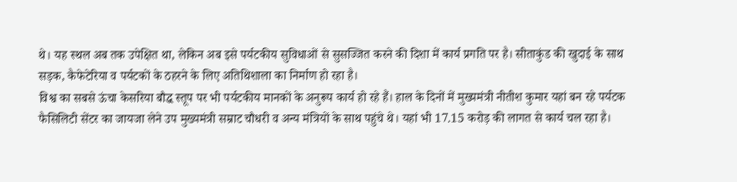थे। यह स्थल अब तक उपेक्षित था, लेकिन अब इसे पर्यटकीय सुविधाओं से सुसज्जित करने की दिशा में कार्य प्रगति पर है। सीताकुंड की खुदाई के साथ सड़क, कैफेटेरिया व पर्यटकों के ठहरने के लिए अतिथिशाला का निर्माण हो रहा है।
विश्व का सबसे ऊंचा केसरिया बौद्ध स्तूप पर भी पर्यटकीय मानकों के अनुरूप कार्य हो रहे हैं। हाल के दिनों में मुख्यमंत्री नीतीश कुमार यहां बन रहे पर्यटक फैसिलिटी सेंटर का जायजा लेने उप मुख्यमंत्री सम्राट चौधरी व अन्य मंत्रियों के साथ पहुंचे थे। यहां भी 17.15 करोड़ की लागत से कार्य चल रहा है।